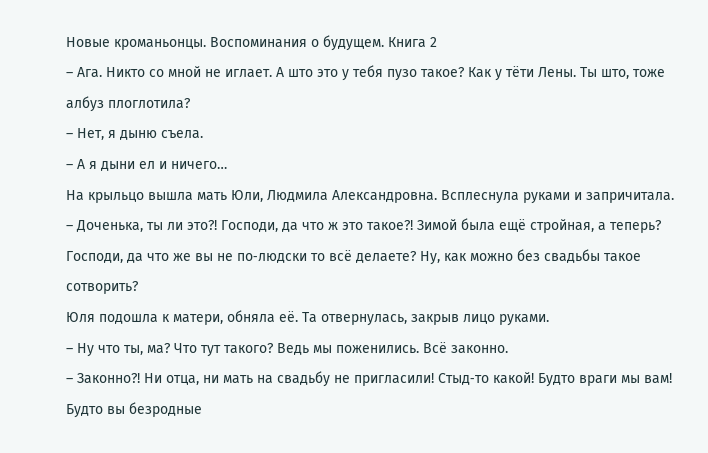Новые кроманьонцы. Воспоминания о будущем. Книга 2
– Ага. Никто со мной не иглает. А што это у тебя пузо такое? Как у тёти Лены. Ты што, тоже албуз плоглотила?
– Нет, я дыню съела.
– А я дыни ел и ничего…
На крыльцо вышла мать Юли, Людмила Александровна. Всплеснула руками и запричитала.
– Доченька, ты ли это?! Господи, да что ж это такое?! Зимой была ещё стройная, а теперь? Господи, да что же вы не по‑людски то всё делаете? Ну, как можно без свадьбы такое сотворить?
Юля подошла к матери, обняла её. Та отвернулась, закрыв лицо руками.
– Ну что ты, ма? Что тут такого? Ведь мы поженились. Всё законно.
– Законно?! Ни отца, ни мать на свадьбу не пригласили! Стыд‑то какой! Будто враги мы вам! Будто вы безродные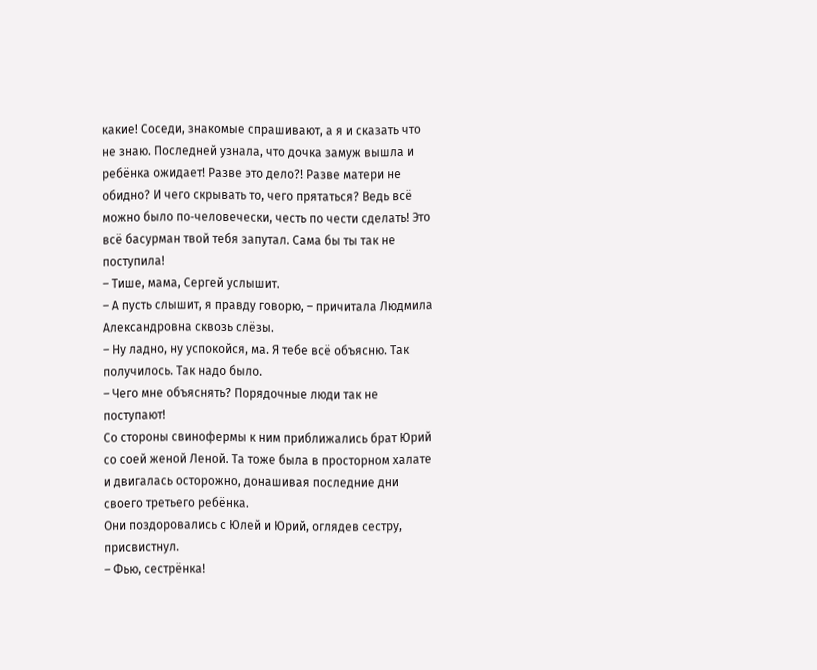какие! Соседи, знакомые спрашивают, а я и сказать что не знаю. Последней узнала, что дочка замуж вышла и ребёнка ожидает! Разве это дело?! Разве матери не обидно? И чего скрывать то, чего прятаться? Ведь всё можно было по‑человечески, честь по чести сделать! Это всё басурман твой тебя запутал. Сама бы ты так не поступила!
– Тише, мама, Сергей услышит.
– А пусть слышит, я правду говорю, – причитала Людмила Александровна сквозь слёзы.
– Ну ладно, ну успокойся, ма. Я тебе всё объясню. Так получилось. Так надо было.
– Чего мне объяснять? Порядочные люди так не поступают!
Со стороны свинофермы к ним приближались брат Юрий со соей женой Леной. Та тоже была в просторном халате и двигалась осторожно, донашивая последние дни своего третьего ребёнка.
Они поздоровались с Юлей и Юрий, оглядев сестру, присвистнул.
– Фью, сестрёнка!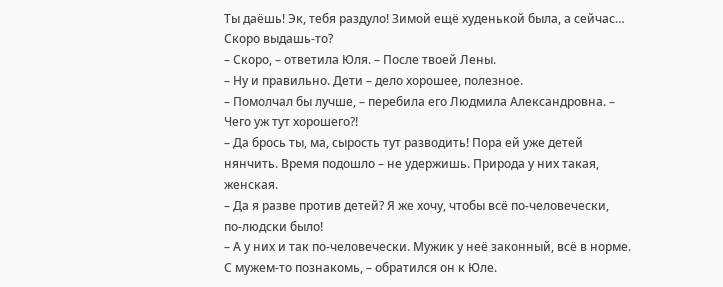Ты даёшь! Эк, тебя раздуло! Зимой ещё худенькой была, а сейчас… Скоро выдашь‑то?
– Скоро, – ответила Юля. – После твоей Лены.
– Ну и правильно. Дети – дело хорошее, полезное.
– Помолчал бы лучше, – перебила его Людмила Александровна. – Чего уж тут хорошего?!
– Да брось ты, ма, сырость тут разводить! Пора ей уже детей нянчить. Время подошло – не удержишь. Природа у них такая, женская.
– Да я разве против детей? Я же хочу, чтобы всё по‑человечески, по‑людски было!
– А у них и так по‑человечески. Мужик у неё законный, всё в норме. С мужем‑то познакомь, – обратился он к Юле.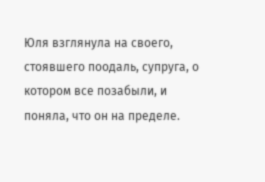Юля взглянула на своего, стоявшего поодаль, супруга, о котором все позабыли, и поняла, что он на пределе.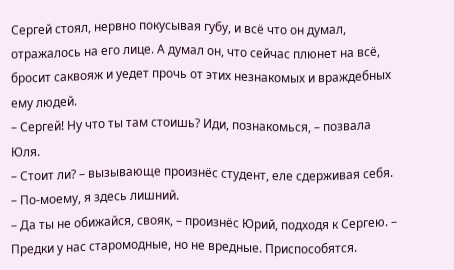Сергей стоял, нервно покусывая губу, и всё что он думал, отражалось на его лице. А думал он, что сейчас плюнет на всё, бросит саквояж и уедет прочь от этих незнакомых и враждебных ему людей.
– Сергей! Ну что ты там стоишь? Иди, познакомься, – позвала Юля.
– Стоит ли? – вызывающе произнёс студент, еле сдерживая себя. – По‑моему, я здесь лишний.
– Да ты не обижайся, свояк, – произнёс Юрий, подходя к Сергею. – Предки у нас старомодные, но не вредные. Приспособятся.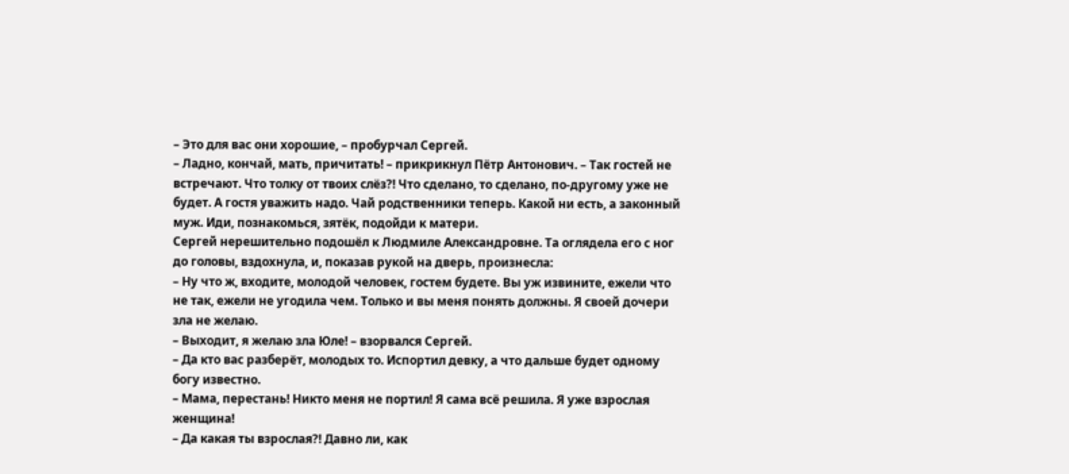– Это для вас они хорошие, – пробурчал Сергей.
– Ладно, кончай, мать, причитать! – прикрикнул Пётр Антонович. – Так гостей не встречают. Что толку от твоих слёз?! Что сделано, то сделано, по‑другому уже не будет. А гостя уважить надо. Чай родственники теперь. Какой ни есть, а законный муж. Иди, познакомься, зятёк, подойди к матери.
Сергей нерешительно подошёл к Людмиле Александровне. Та оглядела его с ног до головы, вздохнула, и, показав рукой на дверь, произнесла:
– Ну что ж, входите, молодой человек, гостем будете. Вы уж извините, ежели что не так, ежели не угодила чем. Только и вы меня понять должны. Я своей дочери зла не желаю.
– Выходит, я желаю зла Юле! – взорвался Сергей.
– Да кто вас разберёт, молодых то. Испортил девку, а что дальше будет одному богу известно.
– Мама, перестань! Никто меня не портил! Я сама всё решила. Я уже взрослая женщина!
– Да какая ты взрослая?! Давно ли, как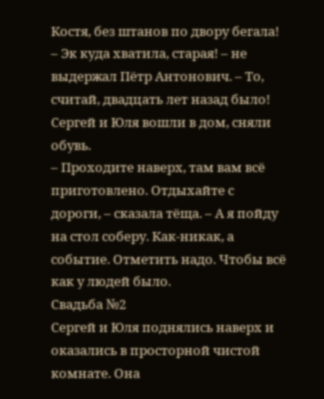Костя, без штанов по двору бегала!
– Эк куда хватила, старая! – не выдержал Пётр Антонович. – То, считай, двадцать лет назад было!
Сергей и Юля вошли в дом, сняли обувь.
– Проходите наверх, там вам всё приготовлено. Отдыхайте с дороги, – сказала тёща. – А я пойду на стол соберу. Как‑никак, а событие. Отметить надо. Чтобы всё как у людей было.
Свадьба №2
Сергей и Юля поднялись наверх и оказались в просторной чистой комнате. Она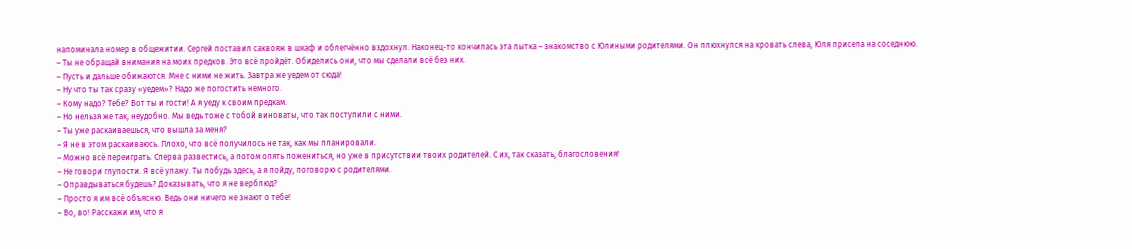напоминала номер в общежитии. Сергей поставил саквояж в шкаф и облегчённо вздохнул. Наконец‑то кончилась эта пытка – знакомство с Юлиными родителями. Он плюхнулся на кровать слева, Юля присела на соседнюю.
– Ты не обращай внимания на моих предков. Это всё пройдёт. Обиделись они, что мы сделали всё без них.
– Пусть и дальше обижаются. Мне с ними не жить. Завтра же уедем от сюда!
– Ну что ты так сразу «уедем»? Надо же погостить немного.
– Кому надо? Тебе? Вот ты и гости! А я уеду к своим предкам.
– Но нельзя же так, неудобно. Мы ведь тоже с тобой виноваты, что так поступили с ними.
– Ты уже раскаиваешься, что вышла за меня?
– Я не в этом раскаиваюсь. Плохо, что всё получилось не так, как мы планировали.
– Можно всё переиграть. Сперва развестись, а потом опять пожениться, но уже в присутствии твоих родителей. С их, так сказать, благословения!
– Не говори глупости. Я всё улажу. Ты побудь здесь, а я пойду, поговорю с родителями.
– Оправдываться будешь? Доказывать, что я не верблюд?
– Просто я им всё объясню. Ведь они ничего не знают о тебе!
– Во, во! Расскажи им, что я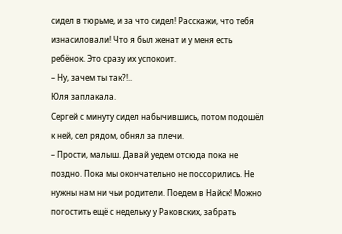сидел в тюрьме, и за что сидел! Расскажи, что тебя изнасиловали! Что я был женат и у меня есть ребёнок. Это сразу их успокоит.
– Ну, зачем ты так?!..
Юля заплакала.
Сергей с минуту сидел набычившись, потом подошёл к ней, сел рядом, обнял за плечи.
– Прости, малыш. Давай уедем отсюда пока не поздно. Пока мы окончательно не поссорились. Не нужны нам ни чьи родители. Поедем в Найск! Можно погостить ещё с недельку у Раковских, забрать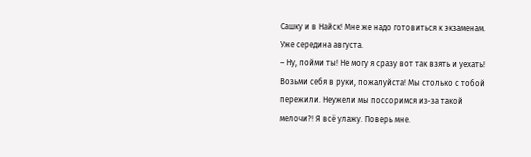Сашку и в Найск! Мне же надо готовиться к экзаменам. Уже середина августа.
– Ну, пойми ты! Не могу я сразу вот так взять и уехать! Возьми себя в руки, пожалуйста! Мы столько с тобой пережили. Неужели мы поссоримся из‑за такой мелочи?! Я всё улажу. Поверь мне.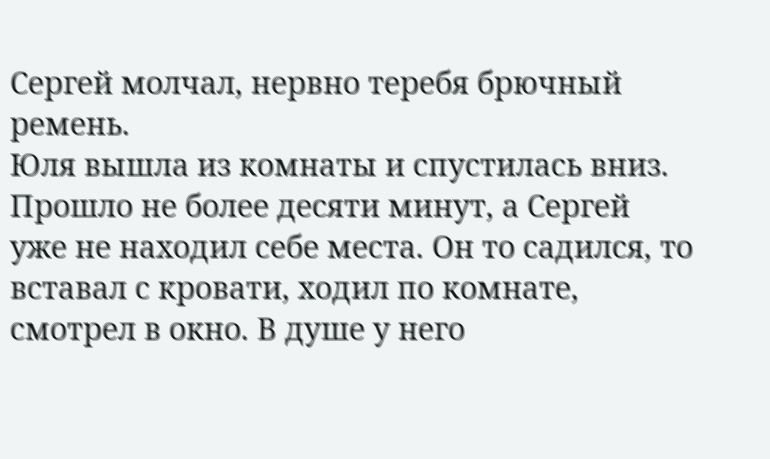Сергей молчал, нервно теребя брючный ремень.
Юля вышла из комнаты и спустилась вниз. Прошло не более десяти минут, а Сергей уже не находил себе места. Он то садился, то вставал с кровати, ходил по комнате, смотрел в окно. В душе у него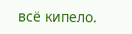всё кипело.